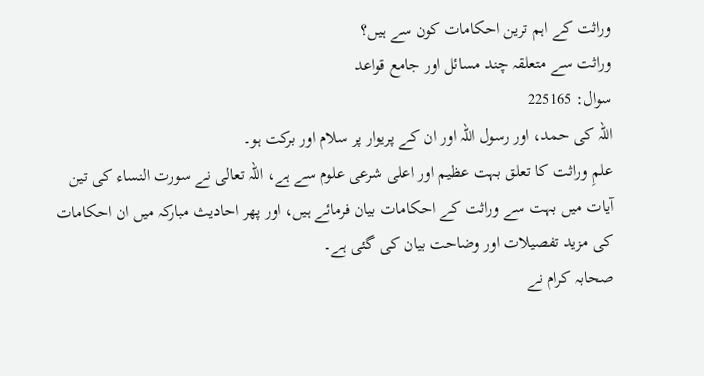وراثت کے اہم ترین احکامات کون سے ہیں؟
وراثت سے متعلقہ چند مسائل اور جامع قواعد
سوال: 225165
اللہ کی حمد، اور رسول اللہ اور ان کے پریوار پر سلام اور برکت ہو۔
علمِ وراثت کا تعلق بہت عظیم اور اعلی شرعی علوم سے ہے، اللہ تعالی نے سورت النساء کی تین آیات میں بہت سے وراثت کے احکامات بیان فرمائے ہیں، اور پھر احادیث مبارکہ میں ان احکامات کی مزید تفصیلات اور وضاحت بیان کی گئی ہے۔
صحابہ کرام نے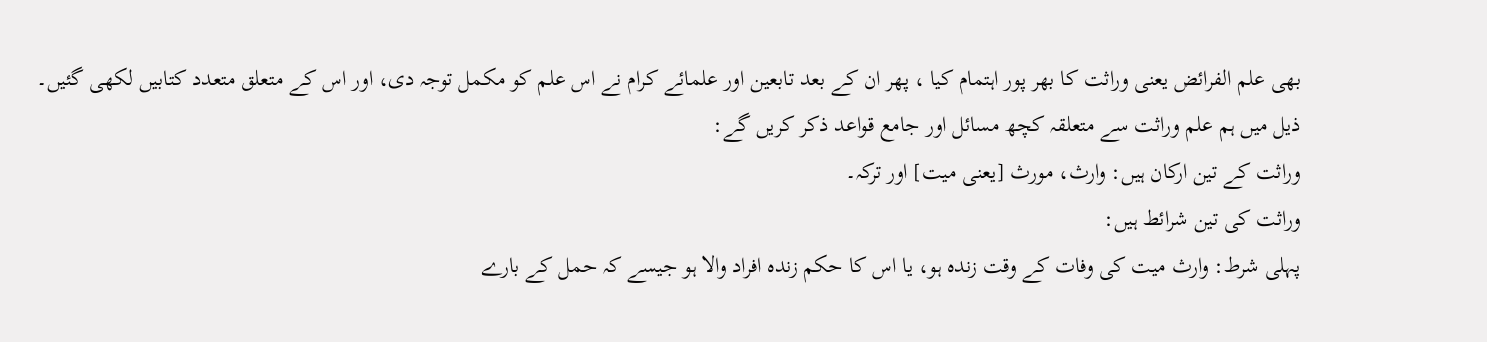بھی علم الفرائض یعنی وراثت کا بھر پور اہتمام کیا ، پھر ان کے بعد تابعین اور علمائے کرام نے اس علم کو مکمل توجہ دی، اور اس کے متعلق متعدد کتابیں لکھی گئیں۔
ذیل میں ہم علم وراثت سے متعلقہ کچھ مسائل اور جامع قواعد ذکر کریں گے:
وراثت کے تین ارکان ہیں: وارث، مورث [یعنی میت] اور ترکہ۔
وراثت کی تین شرائط ہیں:
پہلی شرط: وارث میت کی وفات کے وقت زندہ ہو، یا اس کا حکم زندہ افراد والا ہو جیسے کہ حمل کے بارے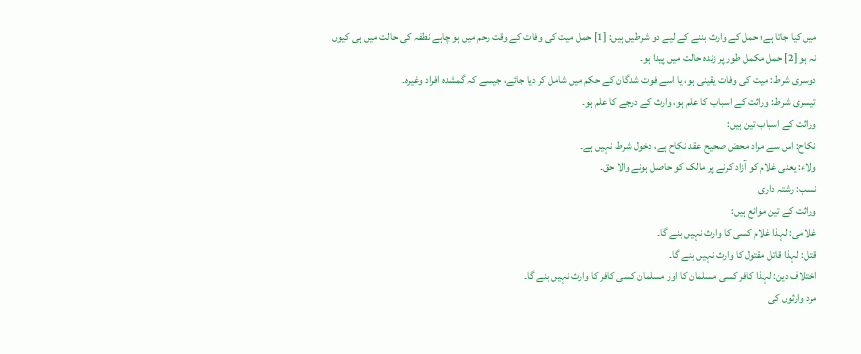میں کیا جاتا ہے؛ حمل کے وارث بننے کے لیے دو شرطیں ہیں: [1] حمل میت کی وفات کے وقت رحم میں ہو چاہے نطفہ کی حالت میں ہی کیوں نہ ہو [2] حمل مکمل طور پر زندہ حالت میں پیدا ہو۔
دوسری شرط: میت کی وفات یقینی ہو، یا اسے فوت شدگان کے حکم میں شامل کر دیا جائے، جیسے کہ گمشدہ افراد وغیرہ۔
تیسری شرط: وراثت کے اسباب کا علم ہو، وارث کے درجے کا علم ہو۔
وراثت کے اسباب تین ہیں:
نکاح: اس سے مراد محض صحیح عقد نکاح ہے، دخول شرط نہیں ہے۔
ولاء: یعنی غلام کو آزاد کرنے پر مالک کو حاصل ہونے والا حق۔
نسب: رشتہ داری
وراثت کے تین موانع ہیں:
غلامی: لہذا غلام کسی کا وارث نہیں بنے گا۔
قتل: لہذا قاتل مقتول کا وارث نہیں بنے گا۔
اختلاف دین: لہذا کافر کسی مسلمان کا اور مسلمان کسی کافر کا وارث نہیں بنے گا۔
مرد وارثوں کی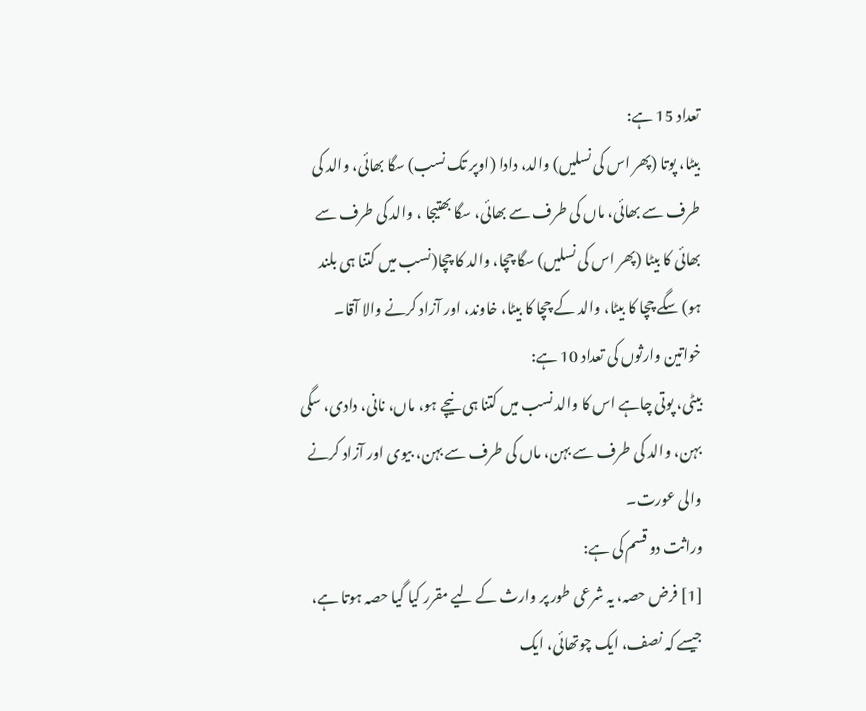تعداد 15 ہے:
بیٹا، پوتا (پھر اس کی نسلیں) والد، دادا (اوپر تک نسب) سگا بھائی، والد کی طرف سے بھائی، ماں کی طرف سے بھائی، سگا بھتیجا ، والد کی طرف سے بھائی کا بیٹا (پھر اس کی نسلیں) سگا چچا، والد کا چچا(نسب میں کتنا ہی بلند ہو) سگے چچا کا بیٹا، والد کے چچا کا بیٹا، خاوند، اور آزاد کرنے والا آقا۔
خواتین وارثوں کی تعداد 10 ہے:
بیٹی، پوتی چاہے اس کا والد نسب میں کتنا ہی نیچے ہو، ماں، نانی، دادی، سگی بہن، والد کی طرف سے بہن، ماں کی طرف سے بہن، بیوی اور آزاد کرنے والی عورت۔
وراثت دو قسم کی ہے:
[1] فرض حصہ، یہ شرعی طور پر وارث کے لیے مقرر کیا گیا حصہ ہوتا ہے، جیسے کہ نصف، ایک چوتھائی، ایک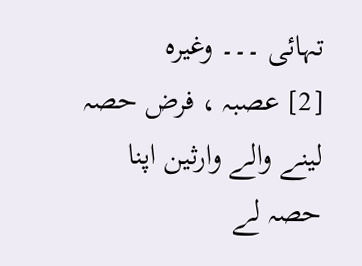تہائی ۔۔۔ وغیرہ
[2] عصبہ ، فرض حصہ لینے والے وارثین اپنا حصہ لے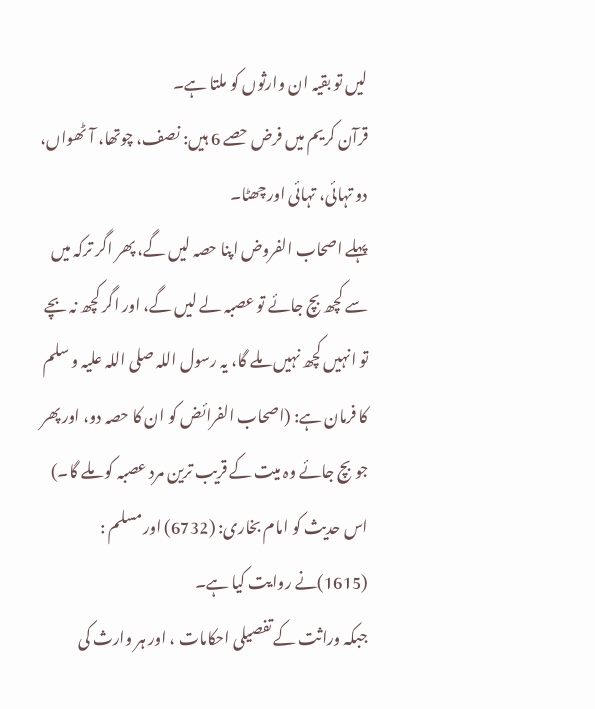لیں تو بقیہ ان وارثوں کو ملتا ہے۔
قرآن کریم میں فرض حصے 6 ہیں: نصف، چوتھا، آٹھواں، دو تہائی، تہائی اور چھٹا۔
پہلے اصحاب الفروض اپنا حصہ لیں گے، پھر اگر ترکہ میں سے کچھ بچ جائے تو عصبہ لے لیں گے، اور اگر کچھ نہ بچے تو انہیں کچھ نہیں ملے گا، یہ رسول اللہ صلی اللہ علیہ و سلم کا فرمان ہے: (اصحاب الفرائض کو ان کا حصہ دو، اور پھر جو بچ جائے وہ میت کے قریب ترین مرد عصبہ کو ملے گا۔) اس حدیث کو امام بخاری: (6732) اور مسلم : (1615)نے روایت کیا ہے۔
جبکہ وراثت کے تفصیلی احکامات ، اور ہر وارث کی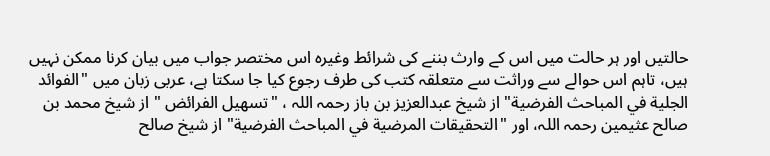حالتیں اور ہر حالت میں اس کے وارث بننے کی شرائط وغیرہ اس مختصر جواب میں بیان کرنا ممکن نہیں ہیں، تاہم اس حوالے سے وراثت سے متعلقہ کتب کی طرف رجوع کیا جا سکتا ہے، عربی زبان میں "الفوائد الجلية في المباحث الفرضية" از شیخ عبدالعزیز بن باز رحمہ اللہ ، "تسهيل الفرائض " از شیخ محمد بن صالح عثیمین رحمہ اللہ، اور "التحقيقات المرضية في المباحث الفرضية" از شیخ صالح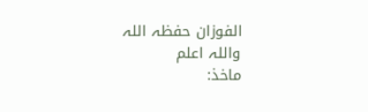الفوزان حفظہ اللہ
واللہ اعلم
ماخذ: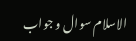الاسلام سوال و جواب